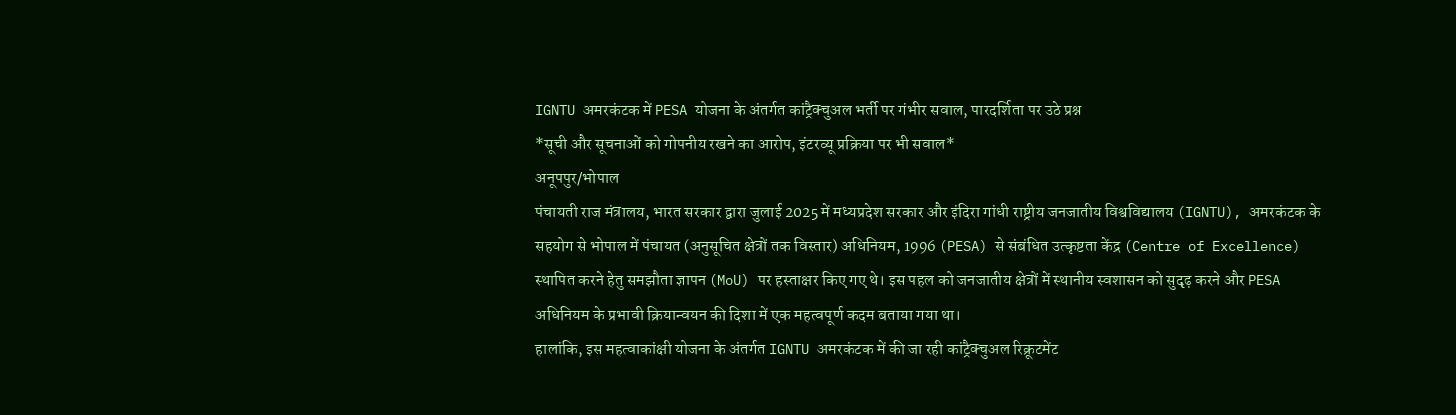IGNTU अमरकंटक में PESA योजना के अंतर्गत कांट्रैक्चुअल भर्ती पर गंभीर सवाल, पारदर्शिता पर उठे प्रश्न
*सूची और सूचनाओं को गोपनीय रखने का आरोप, इंटरव्यू प्रक्रिया पर भी सवाल*
अनूपपुर/भोपाल
पंचायती राज मंत्रालय, भारत सरकार द्वारा जुलाई 2025 में मध्यप्रदेश सरकार और इंदिरा गांधी राष्ट्रीय जनजातीय विश्वविद्यालय (IGNTU), अमरकंटक के सहयोग से भोपाल में पंचायत (अनुसूचित क्षेत्रों तक विस्तार) अधिनियम, 1996 (PESA) से संबंधित उत्कृष्टता केंद्र (Centre of Excellence) स्थापित करने हेतु समझौता ज्ञापन (MoU) पर हस्ताक्षर किए गए थे। इस पहल को जनजातीय क्षेत्रों में स्थानीय स्वशासन को सुदृढ़ करने और PESA अधिनियम के प्रभावी क्रियान्वयन की दिशा में एक महत्वपूर्ण कदम बताया गया था।
हालांकि, इस महत्वाकांक्षी योजना के अंतर्गत IGNTU अमरकंटक में की जा रही कांट्रैक्चुअल रिक्रूटमेंट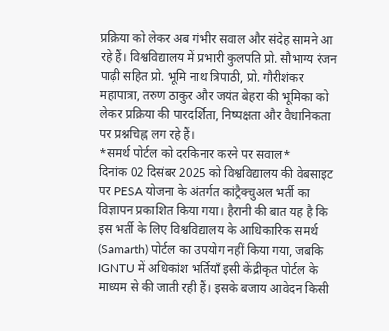प्रक्रिया को लेकर अब गंभीर सवाल और संदेह सामने आ रहे हैं। विश्वविद्यालय में प्रभारी कुलपति प्रो. सौभाग्य रंजन पाढ़ी सहित प्रो. भूमि नाथ त्रिपाठी, प्रो. गौरीशंकर महापात्रा, तरुण ठाकुर और जयंत बेहरा की भूमिका को लेकर प्रक्रिया की पारदर्शिता, निष्पक्षता और वैधानिकता पर प्रश्नचिह्न लग रहे हैं।
*समर्थ पोर्टल को दरकिनार करने पर सवाल*
दिनांक 02 दिसंबर 2025 को विश्वविद्यालय की वेबसाइट पर PESA योजना के अंतर्गत कांट्रैक्चुअल भर्ती का विज्ञापन प्रकाशित किया गया। हैरानी की बात यह है कि इस भर्ती के लिए विश्वविद्यालय के आधिकारिक समर्थ (Samarth) पोर्टल का उपयोग नहीं किया गया, जबकि IGNTU में अधिकांश भर्तियाँ इसी केंद्रीकृत पोर्टल के माध्यम से की जाती रही हैं। इसके बजाय आवेदन किसी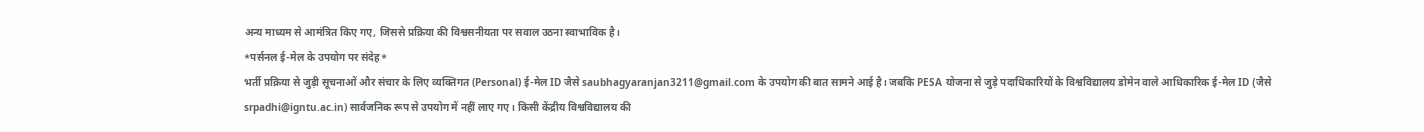अन्य माध्यम से आमंत्रित किए गए, जिससे प्रक्रिया की विश्वसनीयता पर सवाल उठना स्वाभाविक है।
*पर्सनल ई-मेल के उपयोग पर संदेह*
भर्ती प्रक्रिया से जुड़ी सूचनाओं और संचार के लिए व्यक्तिगत (Personal) ई-मेल ID जैसे saubhagyaranjan3211@gmail.com के उपयोग की बात सामने आई है। जबकि PESA योजना से जुड़े पदाधिकारियों के विश्वविद्यालय डोमेन वाले आधिकारिक ई-मेल ID (जैसे srpadhi@igntu.ac.in) सार्वजनिक रूप से उपयोग में नहीं लाए गए। किसी केंद्रीय विश्वविद्यालय की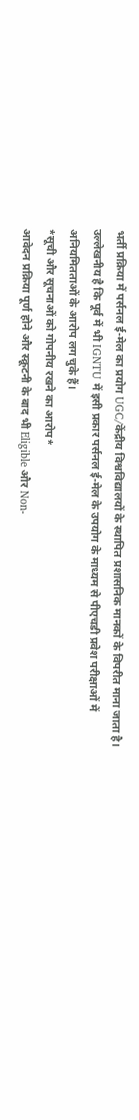भर्ती प्रक्रिया में पर्सनल ई-मेल का प्रयोग UGC/केंद्रीय विश्वविद्यालयों के स्थापित प्रशासनिक मानकों के विपरीत माना जाता है। उल्लेखनीय है कि पूर्व में भी IGNTU में इसी प्रकार पर्सनल ई-मेल के उपयोग के माध्यम से पीएचडी प्रवेश परीक्षाओं में अनियमितताओं के आरोप लग चुके हैं।
*सूची और सूचनाओं को गोपनीय रखने का आरोप*
आवेदन प्रक्रिया पूर्ण होने और स्क्रूटनी के बाद भी Eligible और Non-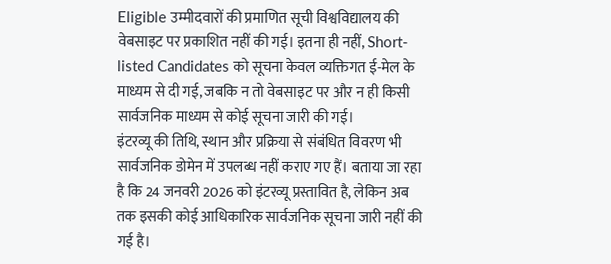Eligible उम्मीदवारों की प्रमाणित सूची विश्वविद्यालय की वेबसाइट पर प्रकाशित नहीं की गई। इतना ही नहीं, Short-listed Candidates को सूचना केवल व्यक्तिगत ई-मेल के माध्यम से दी गई, जबकि न तो वेबसाइट पर और न ही किसी सार्वजनिक माध्यम से कोई सूचना जारी की गई।
इंटरव्यू की तिथि, स्थान और प्रक्रिया से संबंधित विवरण भी सार्वजनिक डोमेन में उपलब्ध नहीं कराए गए हैं। बताया जा रहा है कि 24 जनवरी 2026 को इंटरव्यू प्रस्तावित है, लेकिन अब तक इसकी कोई आधिकारिक सार्वजनिक सूचना जारी नहीं की गई है।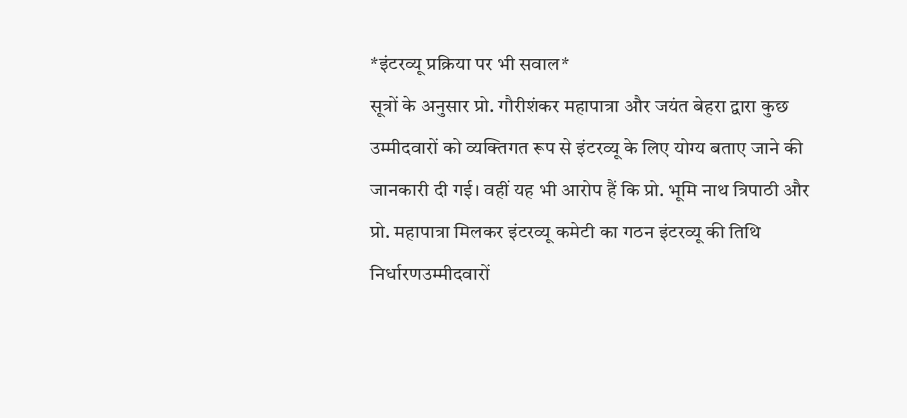*इंटरव्यू प्रक्रिया पर भी सवाल*
सूत्रों के अनुसार प्रो. गौरीशंकर महापात्रा और जयंत बेहरा द्वारा कुछ उम्मीदवारों को व्यक्तिगत रूप से इंटरव्यू के लिए योग्य बताए जाने की जानकारी दी गई। वहीं यह भी आरोप हैं कि प्रो. भूमि नाथ त्रिपाठी और प्रो. महापात्रा मिलकर इंटरव्यू कमेटी का गठन इंटरव्यू की तिथि निर्धारणउम्मीदवारों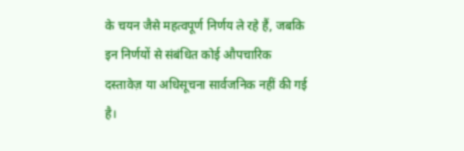के चयन जैसे महत्वपूर्ण निर्णय ले रहे हैं, जबकि इन निर्णयों से संबंधित कोई औपचारिक दस्तावेज़ या अधिसूचना सार्वजनिक नहीं की गई है।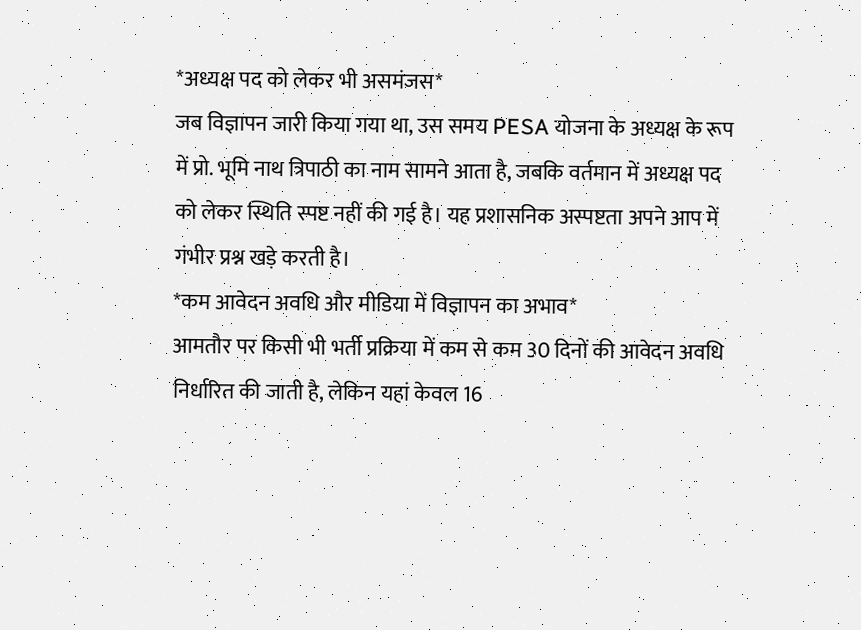*अध्यक्ष पद को लेकर भी असमंजस*
जब विज्ञापन जारी किया गया था, उस समय PESA योजना के अध्यक्ष के रूप में प्रो. भूमि नाथ त्रिपाठी का नाम सामने आता है, जबकि वर्तमान में अध्यक्ष पद को लेकर स्थिति स्पष्ट नहीं की गई है। यह प्रशासनिक अस्पष्टता अपने आप में गंभीर प्रश्न खड़े करती है।
*कम आवेदन अवधि और मीडिया में विज्ञापन का अभाव*
आमतौर पर किसी भी भर्ती प्रक्रिया में कम से कम 30 दिनों की आवेदन अवधि निर्धारित की जाती है, लेकिन यहां केवल 16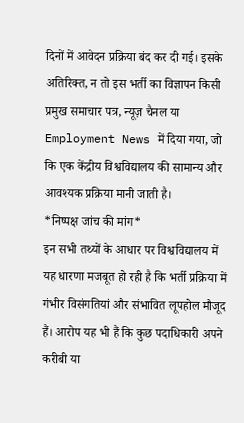दिनों में आवेदन प्रक्रिया बंद कर दी गई। इसके अतिरिक्त, न तो इस भर्ती का विज्ञापन किसी प्रमुख समाचार पत्र, न्यूज़ चैनल या Employment News में दिया गया, जो कि एक केंद्रीय विश्वविद्यालय की सामान्य और आवश्यक प्रक्रिया मानी जाती है।
*निष्पक्ष जांच की मांग*
इन सभी तथ्यों के आधार पर विश्वविद्यालय में यह धारणा मजबूत हो रही है कि भर्ती प्रक्रिया में गंभीर विसंगतियां और संभावित लूपहोल मौजूद हैं। आरोप यह भी हैं कि कुछ पदाधिकारी अपने करीबी या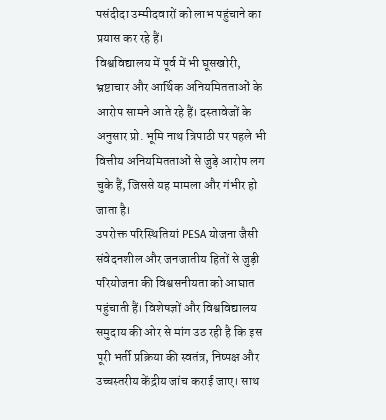पसंदीदा उम्मीदवारों को लाभ पहुंचाने का प्रयास कर रहे हैं।
विश्वविद्यालय में पूर्व में भी घूसखोरी, भ्रष्टाचार और आर्थिक अनियमितताओं के आरोप सामने आते रहे हैं। दस्तावेजों के अनुसार प्रो. भूमि नाथ त्रिपाठी पर पहले भी वित्तीय अनियमितताओं से जुड़े आरोप लग चुके हैं, जिससे यह मामला और गंभीर हो जाता है।
उपरोक्त परिस्थितियां PESA योजना जैसी संवेदनशील और जनजातीय हितों से जुड़ी परियोजना की विश्वसनीयता को आघात पहुंचाती हैं। विशेषज्ञों और विश्वविद्यालय समुदाय की ओर से मांग उठ रही है कि इस पूरी भर्ती प्रक्रिया की स्वतंत्र, निष्पक्ष और उच्चस्तरीय केंद्रीय जांच कराई जाए। साथ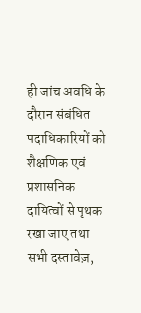ही जांच अवधि के दौरान संबंधित पदाधिकारियों को शैक्षणिक एवं प्रशासनिक दायित्वों से पृथक रखा जाए तथा सभी दस्तावेज़,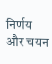निर्णय और चयन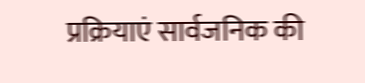प्रक्रियाएं सार्वजनिक की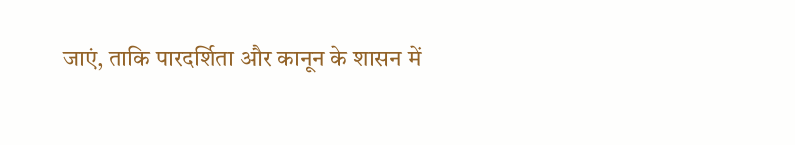जाएं, ताकि पारदर्शिता और कानून के शासन में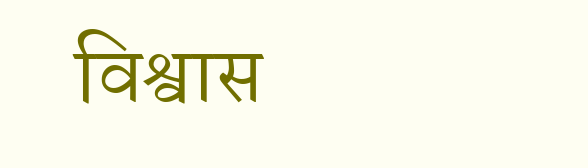विश्वास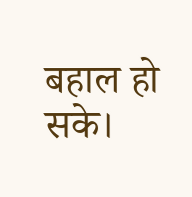बहाल हो सके।